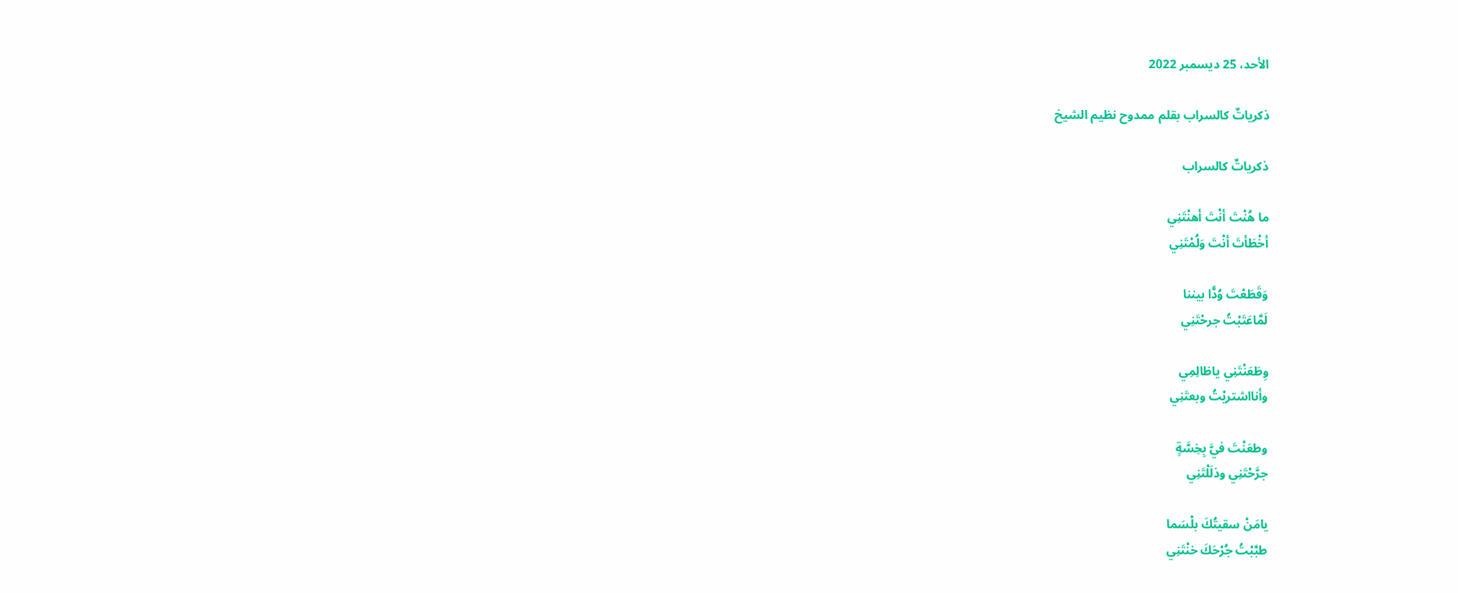الأحد، 25 ديسمبر 2022

ذكرياتٌ كالسراب بقلم ممدوح نظيم الشيخ

ذكرياتٌ كالسراب

ما هُنْتَ أنْتَ أهنْتَنِي
أخْطَأتَ أنْتَ وَلُمْتَنِي

وَقَطَعْتَ وُدًّا بيننا
لَمَّاعَتَبْتُ جرحْتَنِي

وِطَعَنْتَنِي ياظالِمِي
وأنااشتريْتُ وبعتَنِي

وطعَنْتَ فيَّ بِخِسَّةٍ
جرَّحْتَنِي وذلَلْتَنِي

يامَنْ سقيتُكَ بلْسَما
طبَّبْتُ جُرْحَكَ خنْتَنِي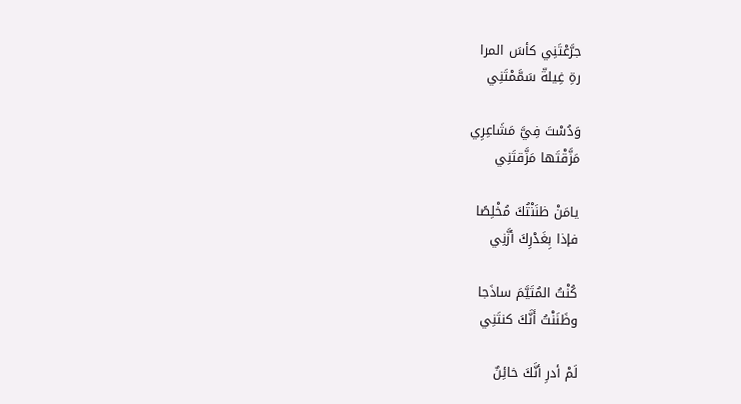جرَّعْتَنِي كأسَ المرا
رةِ غِيلةّ سَمَّمْتَنِي

وَدُسْتَ فِيَّ مَشَاعِرِي
مَزَّقْتَها مَزَّقتَنِي

يامَنْ ظنَنْتُكَ مُخْلِصًا
فإذا بِغَدْرِكَ أزَّنِي

كُنْتُ المُتَيَّمَ ساذَجا
وظَنَنْتُ أَنَّكَ كنتَنِي

لَمْ أدرِ أنَّكَ خائِنٌ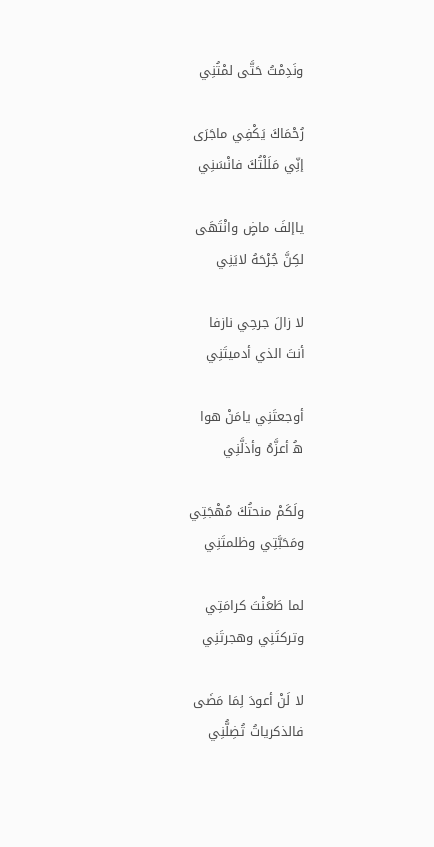ونَدِمْتُ حَتَّى لمْتُنِي

رُحْمَاكَ يَكْفِي ماجَرَى
إنِّي مَلَلْتُكَ فانْسَنِي

ياإلفَ ماضٍ وانْتَهَى
لكِنَّ جُرْحَهُ لايَنِي

لا زالَ جرحِي نازفا
أنتَ الذي أدميتَنِي

أوجعتَنِي يامَنْ هوا
ه‍ُ أعزَّهُ وأذلَّنِي

ولَكَمْ منحتُكَ مُهْجَتِي
ومَحَبَّتِي وظلمتَنِي

لما طَعَنْتَ كرامَتِي
وتركتَنِي وهجرتَنِي

لا لَنْ أعودَ لِمَا مَضَى
فالذكرياتُ تُضِلُّنِي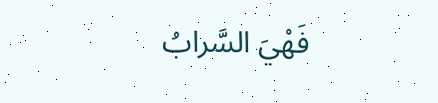فَهْيَ السَّرابُ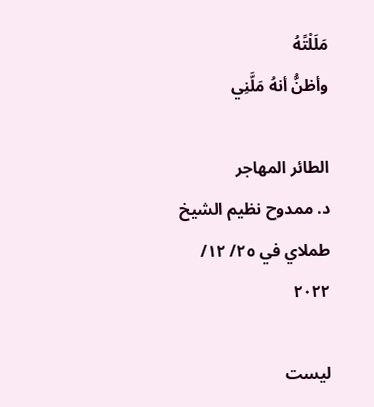مَلَلْتًهُ
وأظنُّ أنهُ مَلَّنِي

الطائر المهاجر
د. ممدوح نظيم الشيخ
طملاي في ٢٥/ ١٢/ ٢٠٢٢

ليست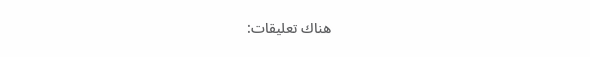هناك تعليقات: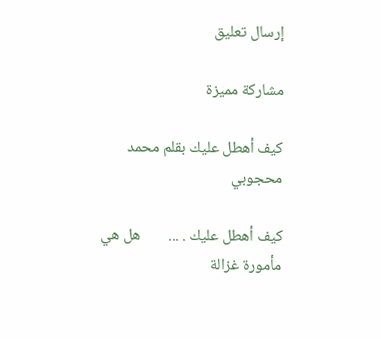إرسال تعليق

مشاركة مميزة

كيف أهطل عليك بقلم محمد محجوبي

كيف أهطل عليك . ...        هل هي مأمورة غزالة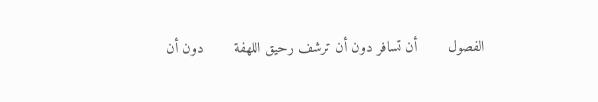الفصول       أن تسافر دون أن ترشف رحيق اللهفة       دون أن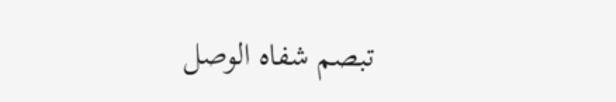تبصم شفاه الوصل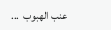عنب الهبوب  ...